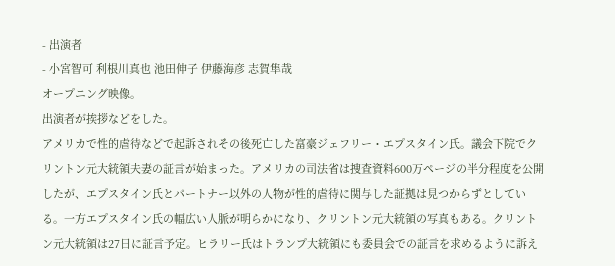- 出演者
- 小宮智可 利根川真也 池田伸子 伊藤海彦 志賀隼哉
オープニング映像。
出演者が挨拶などをした。
アメリカで性的虐待などで起訴されその後死亡した富豪ジェフリー・エプスタイン氏。議会下院でクリントン元大統領夫妻の証言が始まった。アメリカの司法省は捜査資料600万ページの半分程度を公開したが、エプスタイン氏とパートナー以外の人物が性的虐待に関与した証拠は見つからずとしている。一方エプスタイン氏の幅広い人脈が明らかになり、クリントン元大統領の写真もある。クリントン元大統領は27日に証言予定。ヒラリー氏はトランプ大統領にも委員会での証言を求めるように訴え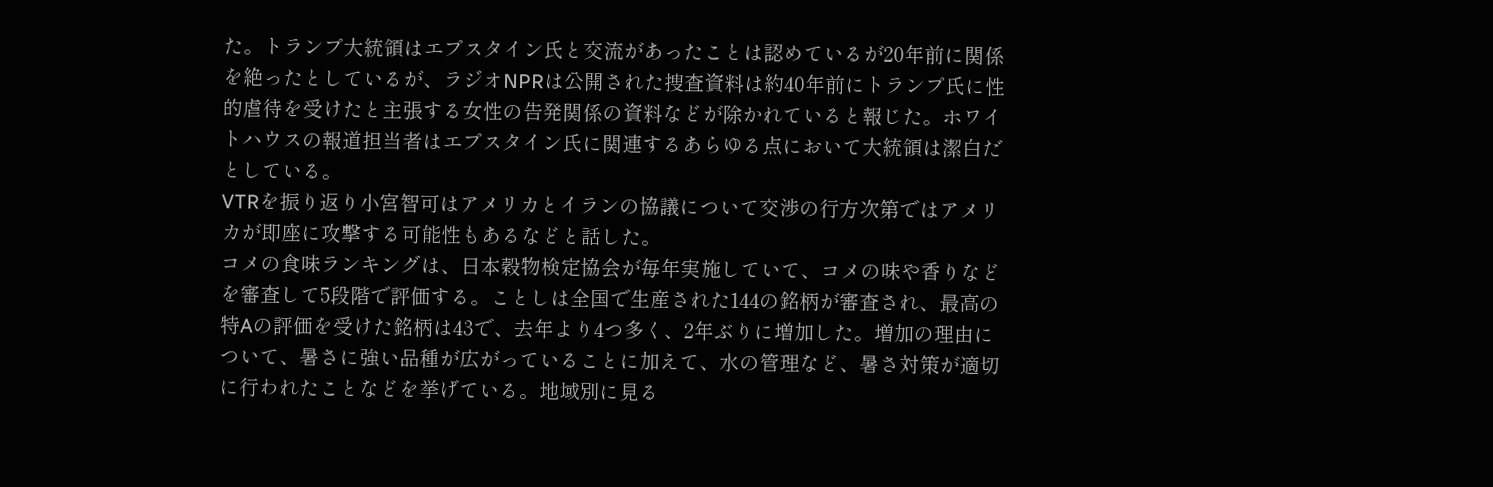た。トランプ大統領はエプスタイン氏と交流があったことは認めているが20年前に関係を絶ったとしているが、ラジオNPRは公開された捜査資料は約40年前にトランプ氏に性的虐待を受けたと主張する女性の告発関係の資料などが除かれていると報じた。ホワイトハウスの報道担当者はエプスタイン氏に関連するあらゆる点において大統領は潔白だとしている。
VTRを振り返り小宮智可はアメリカとイランの協議について交渉の行方次第ではアメリカが即座に攻撃する可能性もあるなどと話した。
コメの食味ランキングは、日本穀物検定協会が毎年実施していて、コメの味や香りなどを審査して5段階で評価する。ことしは全国で生産された144の銘柄が審査され、最高の特Aの評価を受けた銘柄は43で、去年より4つ多く、2年ぶりに増加した。増加の理由について、暑さに強い品種が広がっていることに加えて、水の管理など、暑さ対策が適切に行われたことなどを挙げている。地域別に見る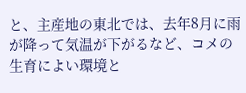と、主産地の東北では、去年8月に雨が降って気温が下がるなど、コメの生育によい環境と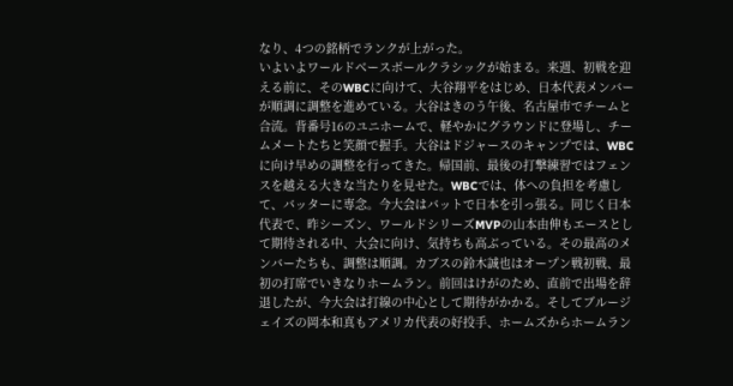なり、4つの銘柄でランクが上がった。
いよいよワールドベースボールクラシックが始まる。来週、初戦を迎える前に、そのWBCに向けて、大谷翔平をはじめ、日本代表メンバーが順調に調整を進めている。大谷はきのう午後、名古屋市でチームと合流。背番号16のユニホームで、軽やかにグラウンドに登場し、チームメートたちと笑顔で握手。大谷はドジャースのキャンプでは、WBCに向け早めの調整を行ってきた。帰国前、最後の打撃練習ではフェンスを越える大きな当たりを見せた。WBCでは、体への負担を考慮して、バッターに専念。今大会はバットで日本を引っ張る。同じく日本代表で、昨シーズン、ワールドシリーズMVPの山本由伸もエースとして期待される中、大会に向け、気持ちも高ぶっている。その最高のメンバーたちも、調整は順調。カブスの鈴木誠也はオープン戦初戦、最初の打席でいきなりホームラン。前回はけがのため、直前で出場を辞退したが、今大会は打線の中心として期待がかかる。そしてブルージェイズの岡本和真もアメリカ代表の好投手、ホームズからホームラン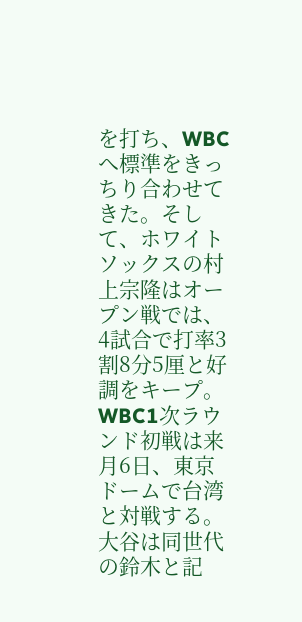を打ち、WBCへ標準をきっちり合わせてきた。そして、ホワイトソックスの村上宗隆はオープン戦では、4試合で打率3割8分5厘と好調をキープ。WBC1次ラウンド初戦は来月6日、東京ドームで台湾と対戦する。大谷は同世代の鈴木と記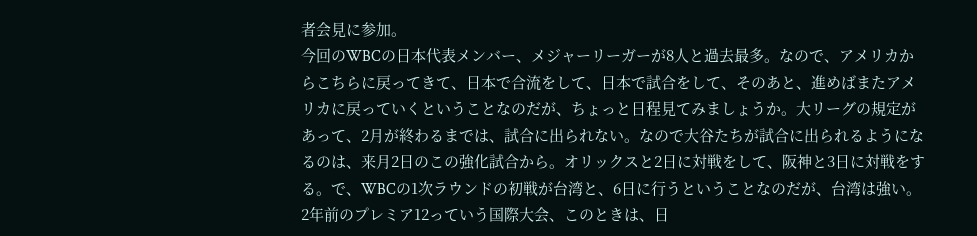者会見に参加。
今回のWBCの日本代表メンバー、メジャーリーガーが8人と過去最多。なので、アメリカからこちらに戻ってきて、日本で合流をして、日本で試合をして、そのあと、進めばまたアメリカに戻っていくということなのだが、ちょっと日程見てみましょうか。大リーグの規定があって、2月が終わるまでは、試合に出られない。なので大谷たちが試合に出られるようになるのは、来月2日のこの強化試合から。オリックスと2日に対戦をして、阪神と3日に対戦をする。で、WBCの1次ラウンドの初戦が台湾と、6日に行うということなのだが、台湾は強い。2年前のプレミア12っていう国際大会、このときは、日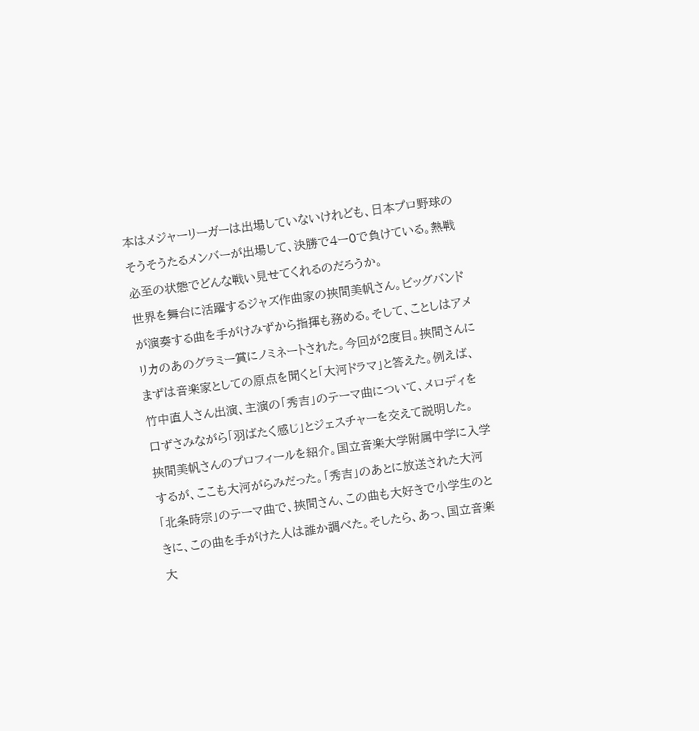本はメジャーリーガーは出場していないけれども、日本プロ野球のそうそうたるメンバーが出場して、決勝で4ー0で負けている。熱戦必至の状態でどんな戦い見せてくれるのだろうか。
世界を舞台に活躍するジャズ作曲家の挾間美帆さん。ビッグバンドが演奏する曲を手がけみずから指揮も務める。そして、ことしはアメリカのあのグラミー賞にノミネートされた。今回が2度目。挾間さんにまずは音楽家としての原点を聞くと「大河ドラマ」と答えた。例えば、竹中直人さん出演、主演の「秀吉」のテーマ曲について、メロディを口ずさみながら「羽ばたく感じ」とジェスチャーを交えて説明した。
挾間美帆さんのプロフィールを紹介。国立音楽大学附属中学に入学するが、ここも大河がらみだった。「秀吉」のあとに放送された大河「北条時宗」のテーマ曲で、挾間さん、この曲も大好きで小学生のときに、この曲を手がけた人は誰か調べた。そしたら、あっ、国立音楽大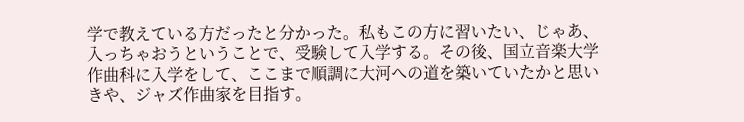学で教えている方だったと分かった。私もこの方に習いたい、じゃあ、入っちゃおうということで、受験して入学する。その後、国立音楽大学作曲科に入学をして、ここまで順調に大河への道を築いていたかと思いきや、ジャズ作曲家を目指す。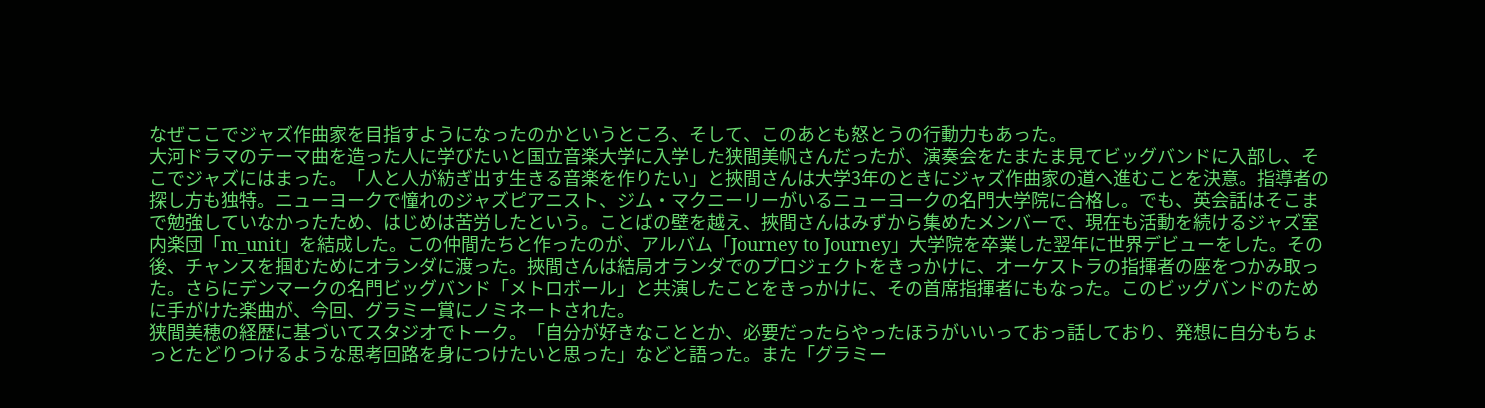なぜここでジャズ作曲家を目指すようになったのかというところ、そして、このあとも怒とうの行動力もあった。
大河ドラマのテーマ曲を造った人に学びたいと国立音楽大学に入学した狭間美帆さんだったが、演奏会をたまたま見てビッグバンドに入部し、そこでジャズにはまった。「人と人が紡ぎ出す生きる音楽を作りたい」と挾間さんは大学3年のときにジャズ作曲家の道へ進むことを決意。指導者の探し方も独特。ニューヨークで憧れのジャズピアニスト、ジム・マクニーリーがいるニューヨークの名門大学院に合格し。でも、英会話はそこまで勉強していなかったため、はじめは苦労したという。ことばの壁を越え、挾間さんはみずから集めたメンバーで、現在も活動を続けるジャズ室内楽団「m_unit」を結成した。この仲間たちと作ったのが、アルバム「Journey to Journey」大学院を卒業した翌年に世界デビューをした。その後、チャンスを掴むためにオランダに渡った。挾間さんは結局オランダでのプロジェクトをきっかけに、オーケストラの指揮者の座をつかみ取った。さらにデンマークの名門ビッグバンド「メトロボール」と共演したことをきっかけに、その首席指揮者にもなった。このビッグバンドのために手がけた楽曲が、今回、グラミー賞にノミネートされた。
狭間美穂の経歴に基づいてスタジオでトーク。「自分が好きなこととか、必要だったらやったほうがいいっておっ話しており、発想に自分もちょっとたどりつけるような思考回路を身につけたいと思った」などと語った。また「グラミー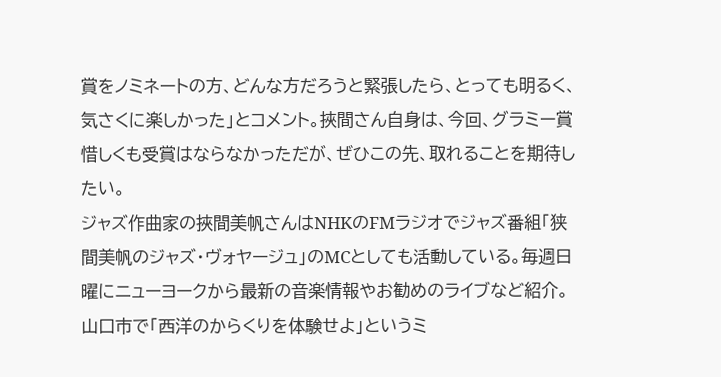賞をノミネートの方、どんな方だろうと緊張したら、とっても明るく、気さくに楽しかった」とコメント。挾間さん自身は、今回、グラミー賞惜しくも受賞はならなかっただが、ぜひこの先、取れることを期待したい。
ジャズ作曲家の挾間美帆さんはNHKのFMラジオでジャズ番組「狭間美帆のジャズ・ヴォヤージュ」のMCとしても活動している。毎週日曜にニューヨークから最新の音楽情報やお勧めのライブなど紹介。
山口市で「西洋のからくりを体験せよ」というミ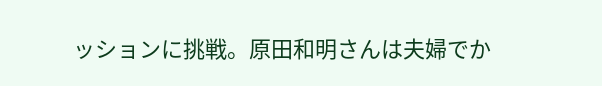ッションに挑戦。原田和明さんは夫婦でか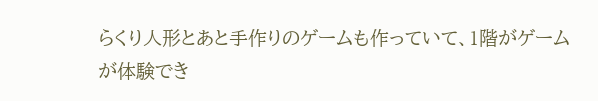らくり人形とあと手作りのゲームも作っていて、1階がゲームが体験でき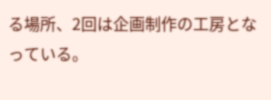る場所、2回は企画制作の工房となっている。